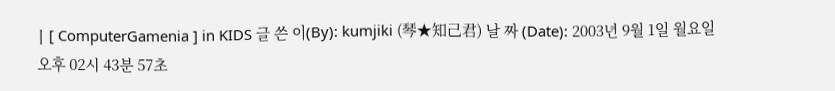| [ ComputerGamenia ] in KIDS 글 쓴 이(By): kumjiki (琴★知己君) 날 짜 (Date): 2003년 9월 1일 월요일 오후 02시 43분 57초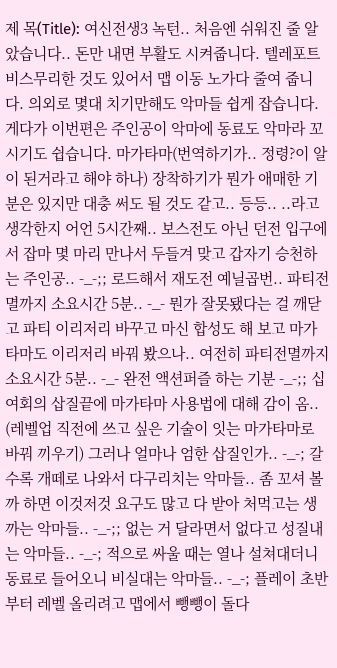제 목(Title): 여신전생3 녹턴.. 처음엔 쉬워진 줄 알았습니다.. 돈만 내면 부활도 시켜줍니다. 텔레포트 비스무리한 것도 있어서 맵 이동 노가다 줄여 줍니다. 의외로 몇대 치기만해도 악마들 쉽게 잡습니다. 게다가 이번편은 주인공이 악마에 동료도 악마라 꼬시기도 쉽습니다. 마가타마(번역하기가.. 정령?이 알이 된거라고 해야 하나) 장착하기가 뭔가 애매한 기분은 있지만 대충 써도 될 것도 같고.. 등등.. ..라고 생각한지 어언 5시간째.. 보스전도 아닌 던전 입구에서 잡마 몇 마리 만나서 두들겨 맞고 갑자기 승천하는 주인공.. -_-;; 로드해서 재도전 예닐곱번.. 파티전멸까지 소요시간 5분.. -_- 뭔가 잘못됐다는 걸 깨닫고 파티 이리저리 바꾸고 마신 합성도 해 보고 마가타마도 이리저리 바꿔 봤으나.. 여전히 파티전멸까지 소요시간 5분.. -_- 완전 액션퍼즐 하는 기분 -_-;; 십여회의 삽질끝에 마가타마 사용법에 대해 감이 옴.. (레벨업 직전에 쓰고 싶은 기술이 잇는 마가타마로 바꿔 끼우기) 그러나 얼마나 엄한 삽질인가.. -_-; 갈 수록 개떼로 나와서 다구리치는 악마들.. 좀 꼬셔 볼까 하면 이것저것 요구도 많고 다 받아 처먹고는 생까는 악마들.. -_-;; 없는 거 달라면서 없다고 성질내는 악마들.. -_-; 적으로 싸울 때는 열나 설쳐대더니 동료로 들어오니 비실대는 악마들.. -_-; 플레이 초반부터 레벨 올리려고 맵에서 뺑뺑이 돌다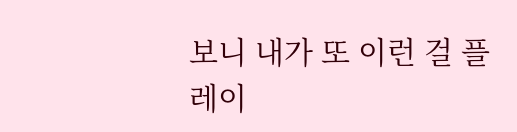보니 내가 또 이런 걸 플레이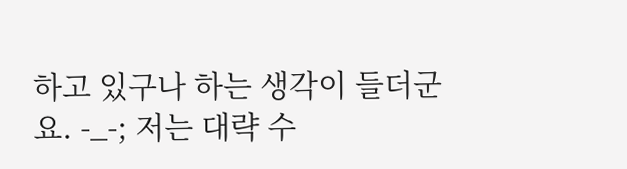하고 있구나 하는 생각이 들더군요. -_-; 저는 대략 수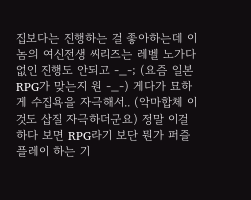집보다는 진행하는 걸 좋아하는데 이놈의 여신전생 씨리즈는 레벨 노가다없인 진행도 안되고 -_-; (요즘 일본 RPG가 맞는지 원 -_-) 게다가 묘하게 수집욕을 자극해서.. (악마합체 이것도 삽질 자극하더군요) 정말 이걸 하다 보면 RPG라기 보단 뭔가 퍼즐 플레이 하는 기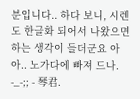분입니다.. 하다 보니, 시렌도 한글화 되어서 나왔으면 하는 생각이 들더군요 아아.. 노가다에 빠져 드나. -_-;; - 琴君.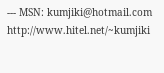--- MSN: kumjiki@hotmail.com http://www.hitel.net/~kumjiki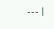--- |